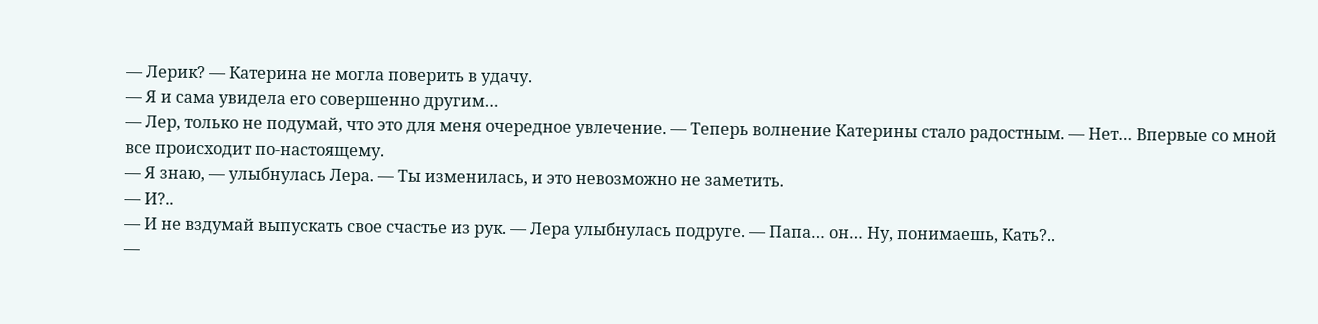— Лерик? — Катерина не могла поверить в удачу.
— Я и сама увидела его совершенно другим…
— Лер, только не подумай, что это для меня очередное увлечение. — Теперь волнение Катерины стало радостным. — Нет… Впервые со мной все происходит по-настоящему.
— Я знаю, — улыбнулась Лера. — Ты изменилась, и это невозможно не заметить.
— И?..
— И не вздумай выпускать свое счастье из рук. — Лера улыбнулась подруге. — Папа… он… Ну, понимаешь, Кать?..
—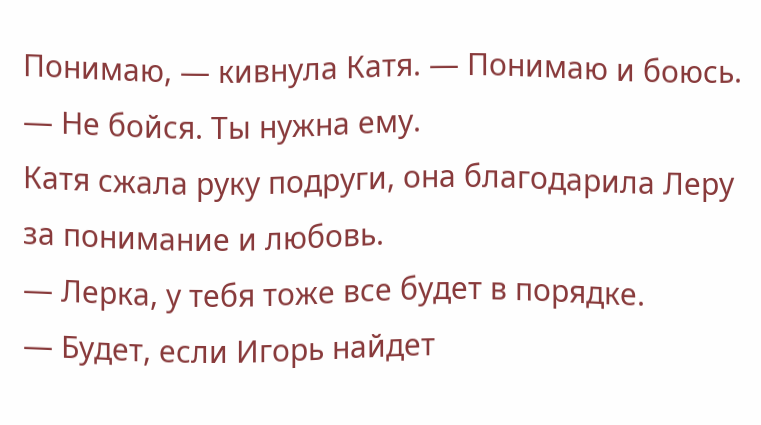Понимаю, — кивнула Катя. — Понимаю и боюсь.
— Не бойся. Ты нужна ему.
Катя сжала руку подруги, она благодарила Леру за понимание и любовь.
— Лерка, у тебя тоже все будет в порядке.
— Будет, если Игорь найдет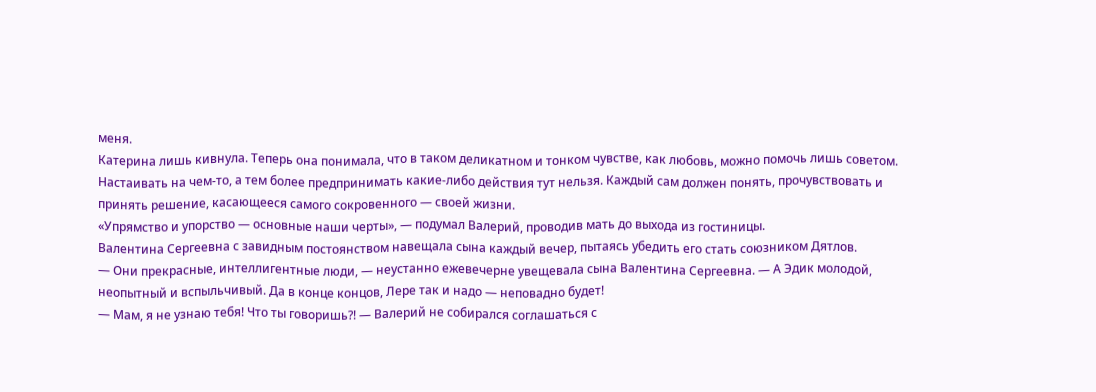меня.
Катерина лишь кивнула. Теперь она понимала, что в таком деликатном и тонком чувстве, как любовь, можно помочь лишь советом. Настаивать на чем-то, а тем более предпринимать какие-либо действия тут нельзя. Каждый сам должен понять, прочувствовать и принять решение, касающееся самого сокровенного — своей жизни.
«Упрямство и упорство — основные наши черты», — подумал Валерий, проводив мать до выхода из гостиницы.
Валентина Сергеевна с завидным постоянством навещала сына каждый вечер, пытаясь убедить его стать союзником Дятлов.
— Они прекрасные, интеллигентные люди, — неустанно ежевечерне увещевала сына Валентина Сергеевна. — А Эдик молодой, неопытный и вспыльчивый. Да в конце концов, Лере так и надо — неповадно будет!
— Мам, я не узнаю тебя! Что ты говоришь?! — Валерий не собирался соглашаться с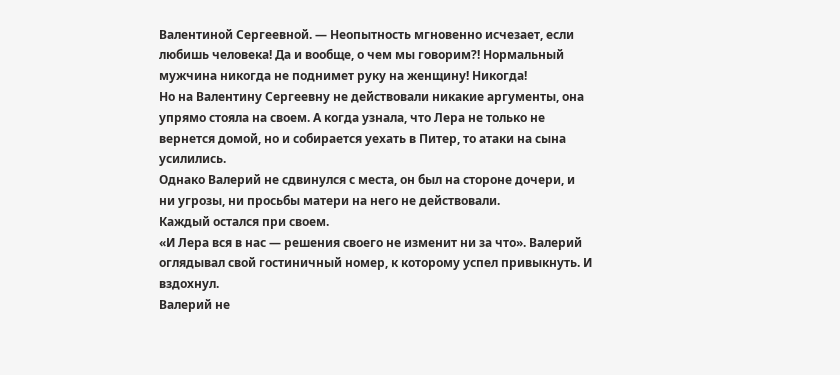Валентиной Сергеевной. — Неопытность мгновенно исчезает, если любишь человека! Да и вообще, о чем мы говорим?! Нормальный мужчина никогда не поднимет руку на женщину! Никогда!
Но на Валентину Сергеевну не действовали никакие аргументы, она упрямо стояла на своем. А когда узнала, что Лера не только не вернется домой, но и собирается уехать в Питер, то атаки на сына усилились.
Однако Валерий не сдвинулся с места, он был на стороне дочери, и ни угрозы, ни просьбы матери на него не действовали.
Каждый остался при своем.
«И Лера вся в нас — решения своего не изменит ни за что». Валерий оглядывал свой гостиничный номер, к которому успел привыкнуть. И вздохнул.
Валерий не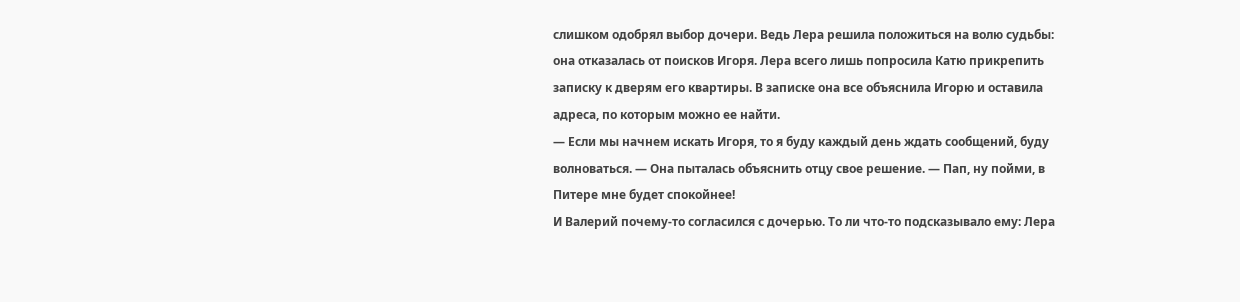слишком одобрял выбор дочери. Ведь Лера решила положиться на волю судьбы: она отказалась от поисков Игоря. Лера всего лишь попросила Катю прикрепить записку к дверям его квартиры. В записке она все объяснила Игорю и оставила адреса, по которым можно ее найти.
— Если мы начнем искать Игоря, то я буду каждый день ждать сообщений, буду волноваться. — Она пыталась объяснить отцу свое решение. — Пап, ну пойми, в Питере мне будет спокойнее!
И Валерий почему-то согласился с дочерью. То ли что-то подсказывало ему: Лера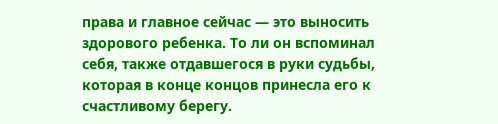права и главное сейчас — это выносить здорового ребенка. То ли он вспоминал себя, также отдавшегося в руки судьбы, которая в конце концов принесла его к счастливому берегу.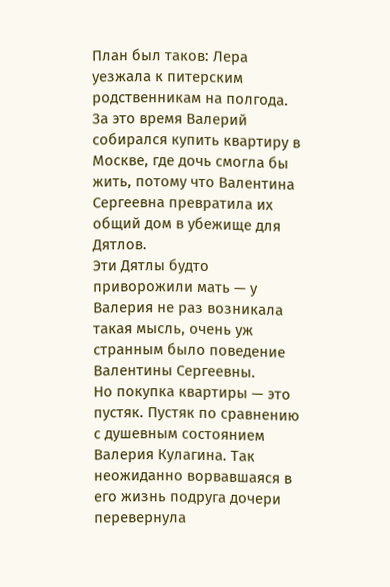План был таков: Лера уезжала к питерским родственникам на полгода. За это время Валерий собирался купить квартиру в Москве, где дочь смогла бы жить, потому что Валентина Сергеевна превратила их общий дом в убежище для Дятлов.
Эти Дятлы будто приворожили мать — у Валерия не раз возникала такая мысль, очень уж странным было поведение Валентины Сергеевны.
Но покупка квартиры — это пустяк. Пустяк по сравнению с душевным состоянием Валерия Кулагина. Так неожиданно ворвавшаяся в его жизнь подруга дочери перевернула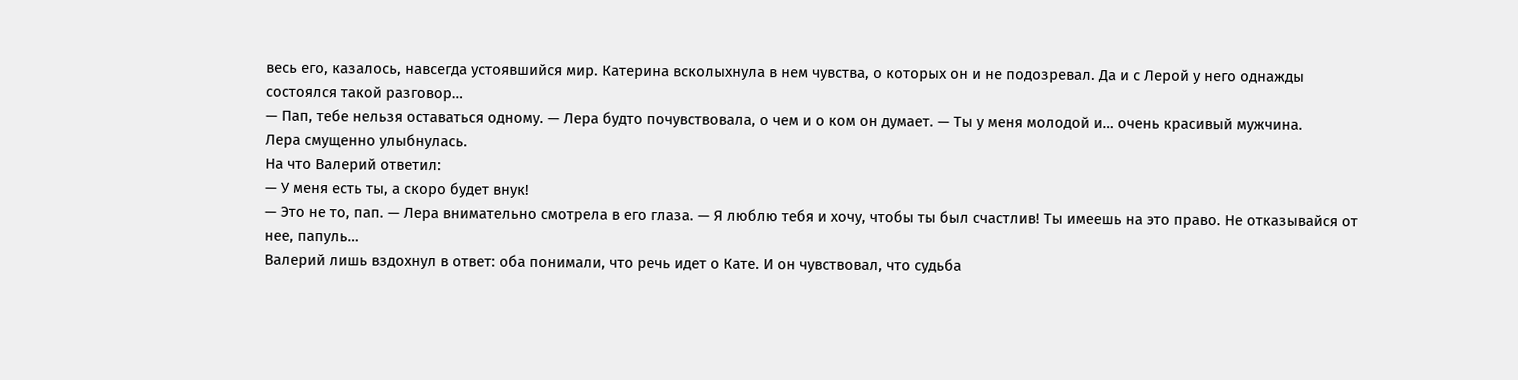весь его, казалось, навсегда устоявшийся мир. Катерина всколыхнула в нем чувства, о которых он и не подозревал. Да и с Лерой у него однажды состоялся такой разговор…
— Пап, тебе нельзя оставаться одному. — Лера будто почувствовала, о чем и о ком он думает. — Ты у меня молодой и… очень красивый мужчина.
Лера смущенно улыбнулась.
На что Валерий ответил:
— У меня есть ты, а скоро будет внук!
— Это не то, пап. — Лера внимательно смотрела в его глаза. — Я люблю тебя и хочу, чтобы ты был счастлив! Ты имеешь на это право. Не отказывайся от нее, папуль…
Валерий лишь вздохнул в ответ: оба понимали, что речь идет о Кате. И он чувствовал, что судьба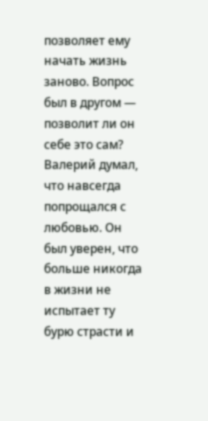позволяет ему начать жизнь заново. Вопрос был в другом — позволит ли он себе это сам?
Валерий думал, что навсегда попрощался с любовью. Он был уверен, что больше никогда в жизни не испытает ту бурю страсти и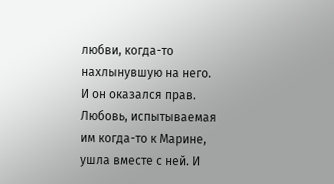любви, когда-то нахлынувшую на него.
И он оказался прав. Любовь, испытываемая им когда-то к Марине, ушла вместе с ней. И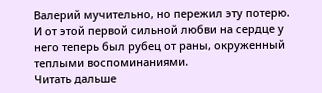Валерий мучительно, но пережил эту потерю. И от этой первой сильной любви на сердце у него теперь был рубец от раны, окруженный теплыми воспоминаниями.
Читать дальше